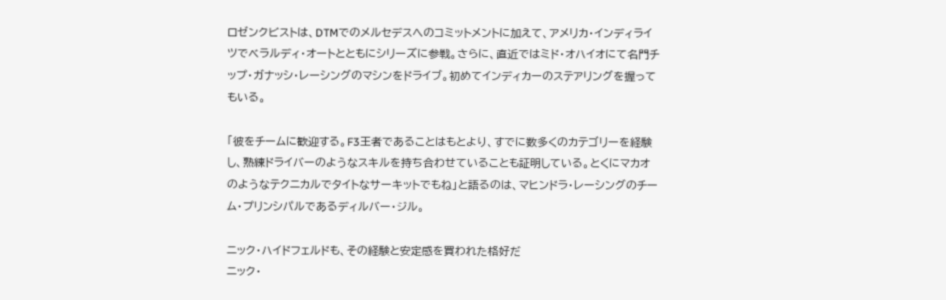ロゼンクビストは、DTMでのメルセデスへのコミットメントに加えて、アメリカ・インディライツでベラルディ・オートとともにシリーズに参戦。さらに、直近ではミド・オハイオにて名門チップ・ガナッシ・レーシングのマシンをドライブ。初めてインディカーのステアリングを握ってもいる。

「彼をチームに歓迎する。F3王者であることはもとより、すでに数多くのカテゴリーを経験し、熟練ドライバーのようなスキルを持ち合わせていることも証明している。とくにマカオのようなテクニカルでタイトなサーキットでもね」と語るのは、マヒンドラ・レーシングのチーム・プリンシパルであるディルバー・ジル。

ニック・ハイドフェルドも、その経験と安定感を買われた格好だ
ニック・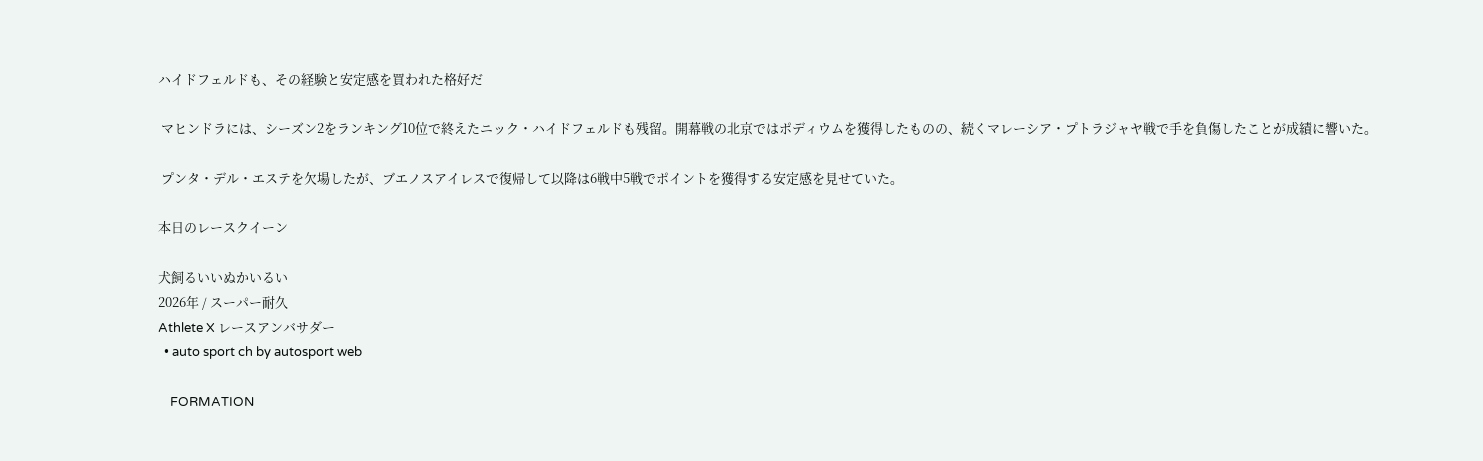ハイドフェルドも、その経験と安定感を買われた格好だ

 マヒンドラには、シーズン2をランキング10位で終えたニック・ハイドフェルドも残留。開幕戦の北京ではポディウムを獲得したものの、続くマレーシア・プトラジャヤ戦で手を負傷したことが成績に響いた。

 プンタ・デル・エステを欠場したが、ブエノスアイレスで復帰して以降は6戦中5戦でポイントを獲得する安定感を見せていた。

本日のレースクイーン

犬飼るいいぬかいるい
2026年 / スーパー耐久
Athlete X レースアンバサダー
  • auto sport ch by autosport web

    FORMATION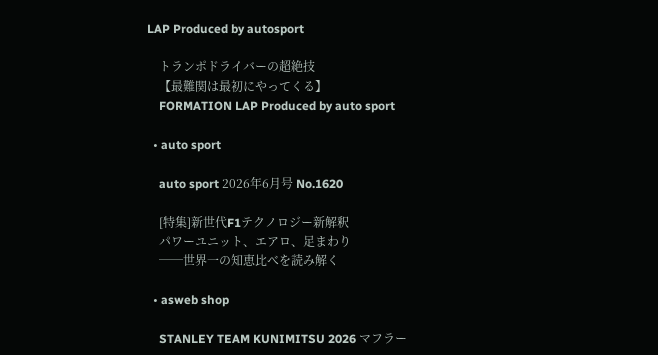LAP Produced by autosport

    トランポドライバーの超絶技
    【最難関は最初にやってくる】
    FORMATION LAP Produced by auto sport

  • auto sport

    auto sport 2026年6月号 No.1620

    [特集]新世代F1テクノロジー新解釈
    パワーユニット、エアロ、足まわり
    ──世界一の知恵比べを読み解く

  • asweb shop

    STANLEY TEAM KUNIMITSU 2026 マフラー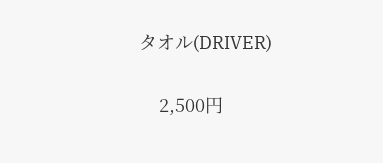タオル(DRIVER)

    2,500円